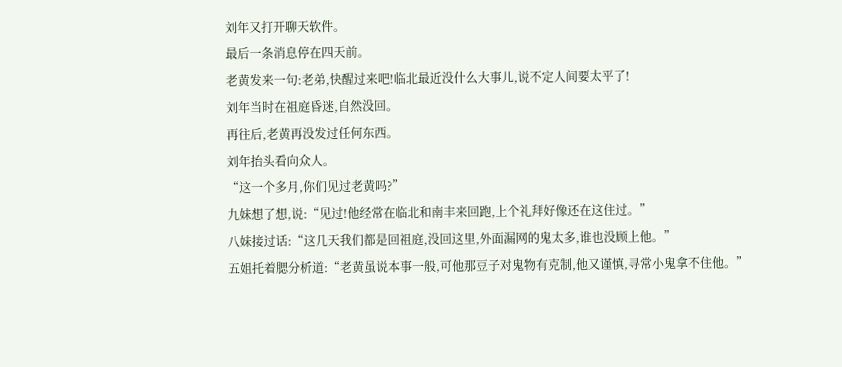刘年又打开聊天软件。
最后一条消息停在四天前。
老黄发来一句:老弟,快醒过来吧!临北最近没什么大事儿,说不定人间要太平了!
刘年当时在祖庭昏迷,自然没回。
再往后,老黄再没发过任何东西。
刘年抬头看向众人。
“这一个多月,你们见过老黄吗?”
九妹想了想,说:“见过!他经常在临北和南丰来回跑,上个礼拜好像还在这住过。”
八妹接过话:“这几天我们都是回祖庭,没回这里,外面漏网的鬼太多,谁也没顾上他。”
五姐托着腮分析道:“老黄虽说本事一般,可他那豆子对鬼物有克制,他又谨慎,寻常小鬼拿不住他。”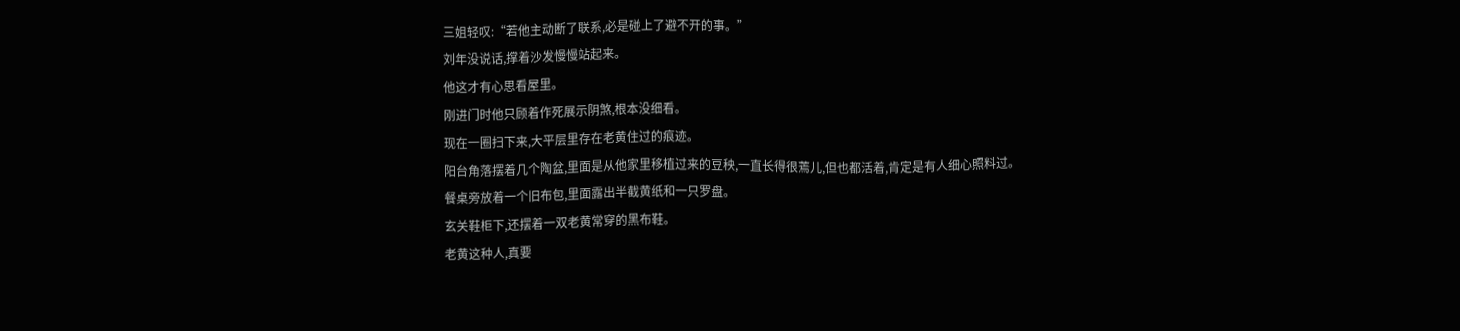三姐轻叹:“若他主动断了联系,必是碰上了避不开的事。”
刘年没说话,撑着沙发慢慢站起来。
他这才有心思看屋里。
刚进门时他只顾着作死展示阴煞,根本没细看。
现在一圈扫下来,大平层里存在老黄住过的痕迹。
阳台角落摆着几个陶盆,里面是从他家里移植过来的豆秧,一直长得很蔫儿,但也都活着,肯定是有人细心照料过。
餐桌旁放着一个旧布包,里面露出半截黄纸和一只罗盘。
玄关鞋柜下,还摆着一双老黄常穿的黑布鞋。
老黄这种人,真要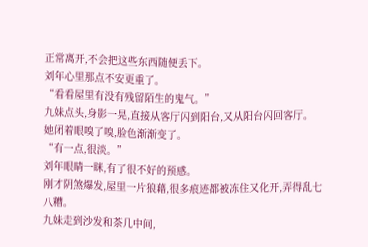正常离开,不会把这些东西随便丢下。
刘年心里那点不安更重了。
“看看屋里有没有残留陌生的鬼气。”
九妹点头,身影一晃,直接从客厅闪到阳台,又从阳台闪回客厅。
她闭着眼嗅了嗅,脸色渐渐变了。
“有一点,很淡。”
刘年眼睛一眯,有了很不好的预感。
刚才阴煞爆发,屋里一片狼藉,很多痕迹都被冻住又化开,弄得乱七八糟。
九妹走到沙发和茶几中间,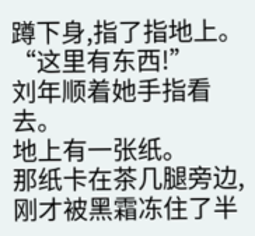蹲下身,指了指地上。
“这里有东西!”
刘年顺着她手指看去。
地上有一张纸。
那纸卡在茶几腿旁边,刚才被黑霜冻住了半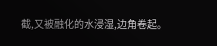截,又被融化的水浸湿,边角卷起。